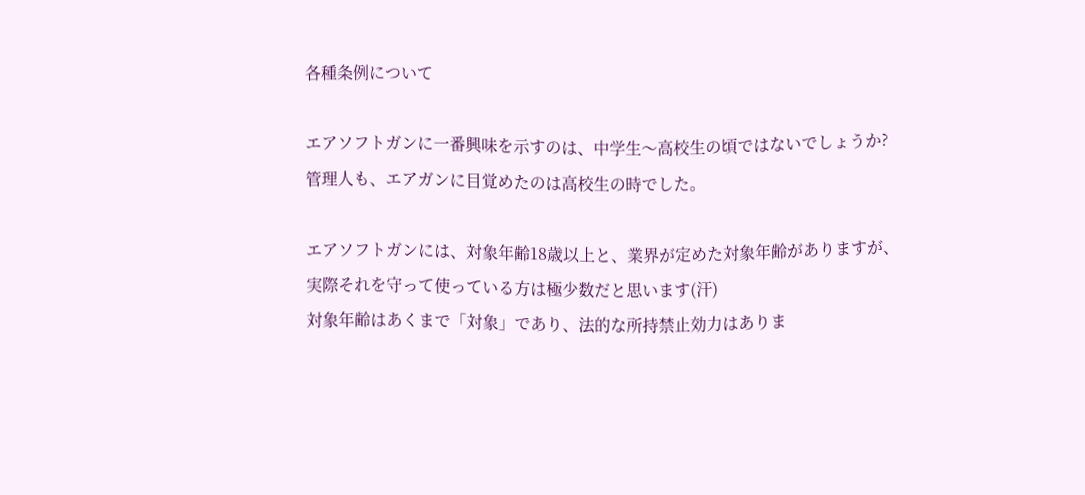各種条例について

エアソフトガンに一番興味を示すのは、中学生〜高校生の頃ではないでしょうか?
管理人も、エアガンに目覚めたのは高校生の時でした。

エアソフトガンには、対象年齢18歳以上と、業界が定めた対象年齢がありますが、
実際それを守って使っている方は極少数だと思います(汗)
対象年齢はあくまで「対象」であり、法的な所持禁止効力はありま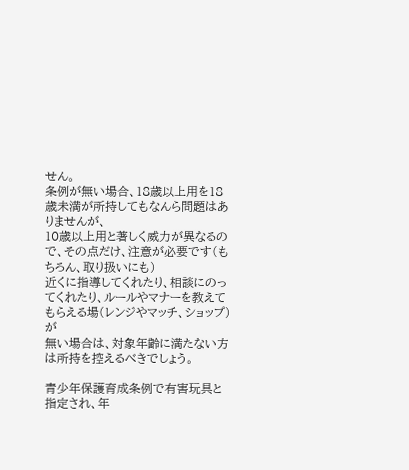せん。
条例が無い場合、18歳以上用を18歳未満が所持してもなんら問題はありませんが、
10歳以上用と著しく威力が異なるので、その点だけ、注意が必要です(もちろん、取り扱いにも)
近くに指導してくれたり、相談にのってくれたり、ルールやマナーを教えてもらえる場(レンジやマッチ、ショップ)が
無い場合は、対象年齢に満たない方は所持を控えるべきでしょう。

青少年保護育成条例で有害玩具と指定され、年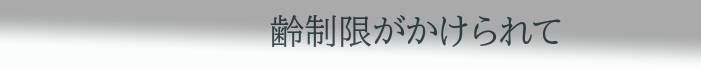齢制限がかけられて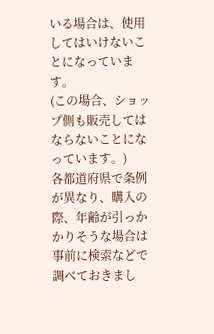いる場合は、使用してはいけないことになっています。
(この場合、ショップ側も販売してはならないことになっています。)
各都道府県で条例が異なり、購入の際、年齢が引っかかりそうな場合は事前に検索などで調べておきまし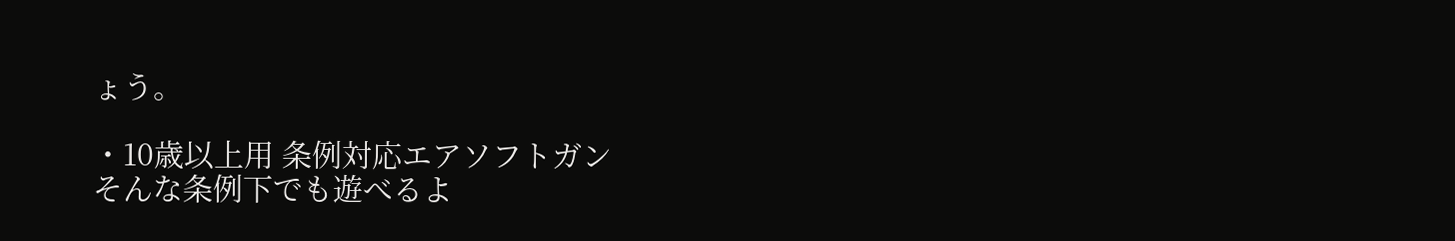ょう。

・10歳以上用 条例対応エアソフトガン
そんな条例下でも遊べるよ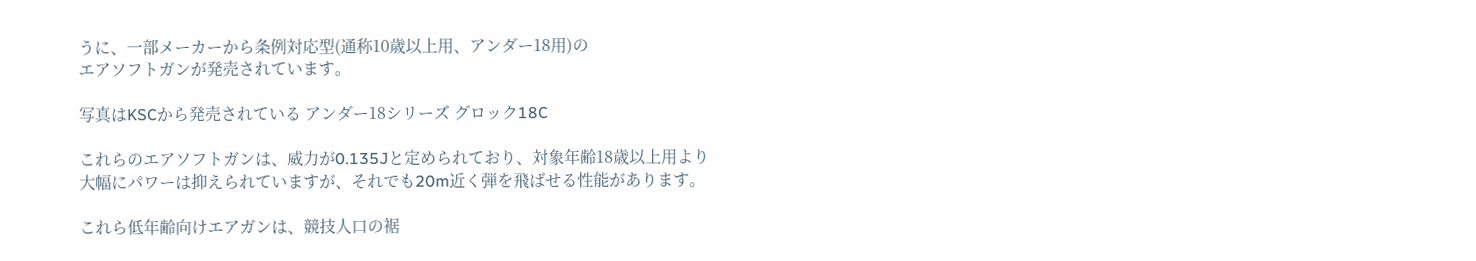うに、一部メーカーから条例対応型(通称10歳以上用、アンダー18用)の
エアソフトガンが発売されています。

写真はKSCから発売されている アンダー18シリーズ グロック18C

これらのエアソフトガンは、威力が0.135Jと定められており、対象年齢18歳以上用より
大幅にパワーは抑えられていますが、それでも20m近く弾を飛ばせる性能があります。

これら低年齢向けエアガンは、競技人口の裾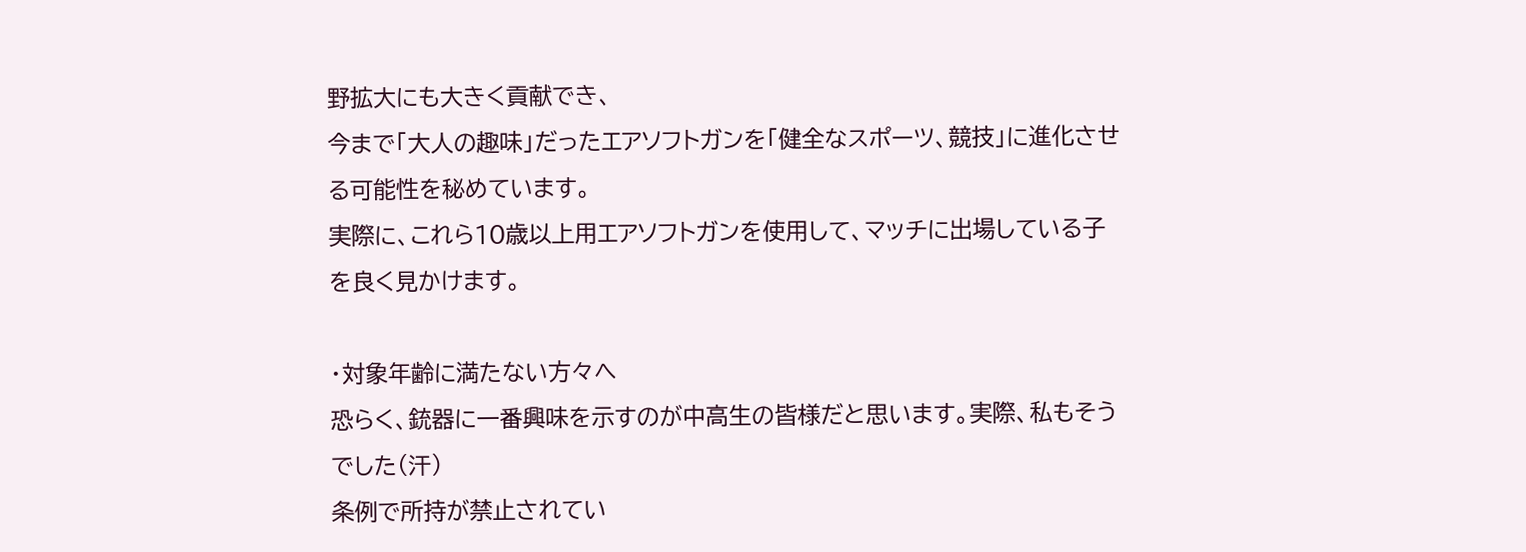野拡大にも大きく貢献でき、
今まで「大人の趣味」だったエアソフトガンを「健全なスポーツ、競技」に進化させる可能性を秘めています。
実際に、これら10歳以上用エアソフトガンを使用して、マッチに出場している子を良く見かけます。

・対象年齢に満たない方々へ
恐らく、銃器に一番興味を示すのが中高生の皆様だと思います。実際、私もそうでした(汗)
条例で所持が禁止されてい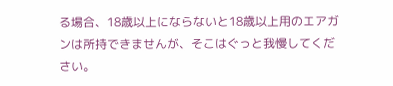る場合、18歳以上にならないと18歳以上用のエアガンは所持できませんが、そこはぐっと我慢してください。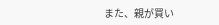また、親が買い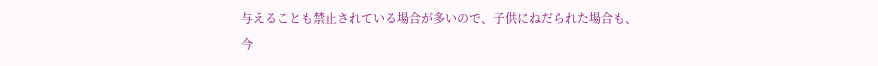与えることも禁止されている場合が多いので、子供にねだられた場合も、
今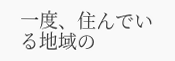一度、住んでいる地域の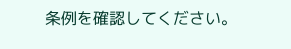条例を確認してください。